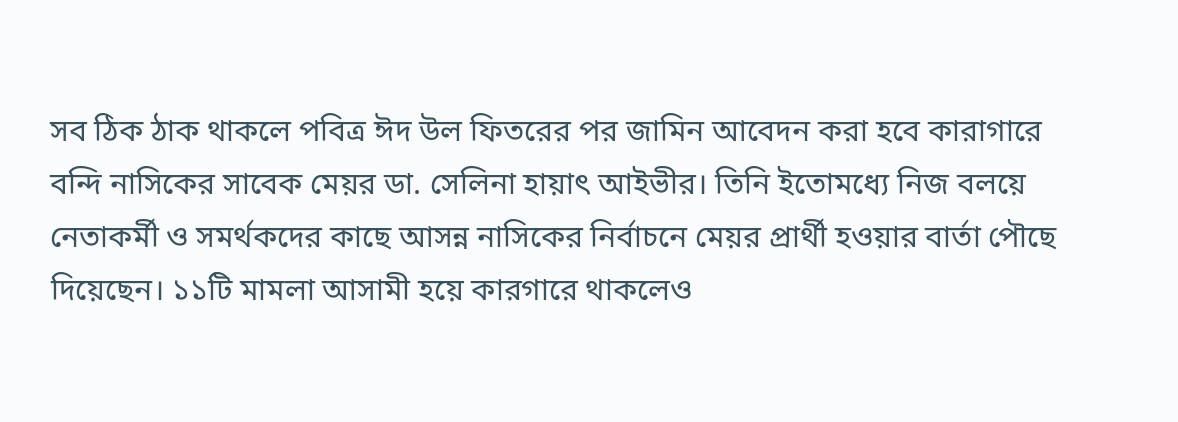সব ঠিক ঠাক থাকলে পবিত্র ঈদ উল ফিতরের পর জামিন আবেদন করা হবে কারাগারে বন্দি নাসিকের সাবেক মেয়র ডা. সেলিনা হায়াৎ আইভীর। তিনি ইতোমধ্যে নিজ বলয়ে নেতাকর্মী ও সমর্থকদের কাছে আসন্ন নাসিকের নির্বাচনে মেয়র প্রার্থী হওয়ার বার্তা পৌছে দিয়েছেন। ১১টি মামলা আসামী হয়ে কারগারে থাকলেও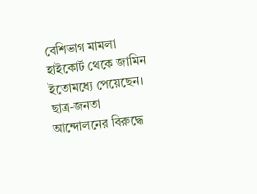বেশিভাগ মামলা হাইকোর্ট থেকে জামিন ইতোমধ্যে পেয়েছেন। ছাত্র-জনতা আন্দোলনের বিরুদ্ধে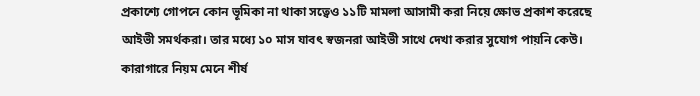প্রকাশ্যে গোপনে কোন ভূমিকা না থাকা সত্বেও ১১টি মামলা আসামী করা নিয়ে ক্ষোভ প্রকাশ করেছে আইভী সমর্থকরা। তার মধ্যে ১০ মাস যাবৎ স্বজনরা আইভী সাথে দেখা করার সুযোগ পায়নি কেউ। কারাগারে নিয়ম মেনে শীর্ষ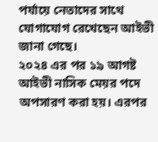পর্যায়ে নেতাদের সাথে যোগাযোগ রেখেছেন আইভী জানা গেছে।
২০২৪ এর পর ১৯ আগষ্ট আইভী নাসিক মেয়র পদে অপসারণ করা হয়। এরপর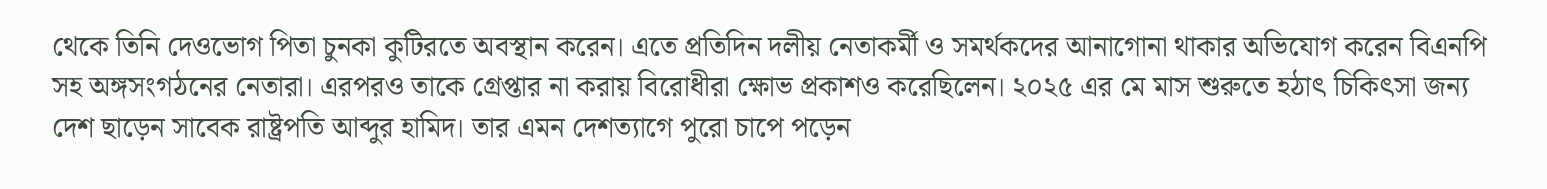থেকে তিনি দেওভোগ পিতা চুনকা কুটিরতে অবস্থান করেন। এতে প্রতিদিন দলীয় নেতাকর্মী ও সমর্থকদের আনাগোনা থাকার অভিযোগ করেন বিএনপি সহ অঙ্গসংগঠনের নেতারা। এরপরও তাকে গ্রেপ্তার না করায় বিরোধীরা ক্ষোভ প্রকাশও করেছিলেন। ২০২৫ এর মে মাস শুরুতে হঠাৎ চিকিৎসা জন্য দেশ ছাড়েন সাবেক রাষ্ট্রপতি আব্দুর হামিদ। তার এমন দেশত্যাগে পুরো চাপে পড়েন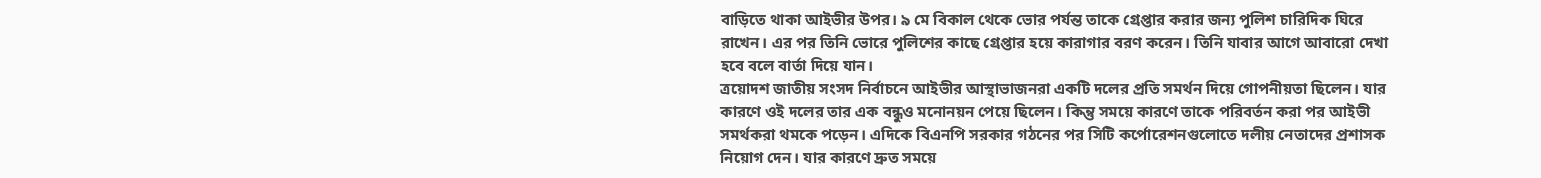বাড়িতে থাকা আইভীর উপর। ৯ মে বিকাল থেকে ভোর পর্যন্ত তাকে গ্রেপ্তার করার জন্য পুলিশ চারিদিক ঘিরে রাখেন। এর পর তিনি ভোরে পুলিশের কাছে গ্রেপ্তার হয়ে কারাগার বরণ করেন। তিনি যাবার আগে আবারো দেখা হবে বলে বার্তা দিয়ে যান।
ত্রয়োদশ জাতীয় সংসদ নির্বাচনে আইভীর আস্থাভাজনরা একটি দলের প্রতি সমর্থন দিয়ে গোপনীয়তা ছিলেন। যার কারণে ওই দলের তার এক বন্ধুও মনোনয়ন পেয়ে ছিলেন। কিন্তু সময়ে কারণে তাকে পরিবর্তন করা পর আইভী সমর্থকরা থমকে পড়েন। এদিকে বিএনপি সরকার গঠনের পর সিটি কর্পোরেশনগুলোতে দলীয় নেতাদের প্রশাসক নিয়োগ দেন। যার কারণে দ্রুত সময়ে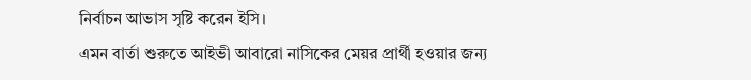নির্বাচন আভাস সৃষ্টি করেন ইসি।
এমন বার্তা শুরুতে আইভী আবারো নাসিকের মেয়র প্রার্থী হওয়ার জন্য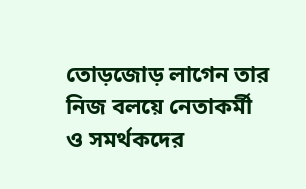তোড়জোড় লাগেন তার নিজ বলয়ে নেতাকর্মী ও সমর্থকদের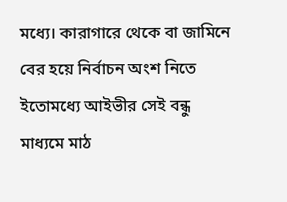মধ্যে। কারাগারে থেকে বা জামিনে বের হয়ে নির্বাচন অংশ নিতে ইতোমধ্যে আইভীর সেই বন্ধু মাধ্যমে মাঠ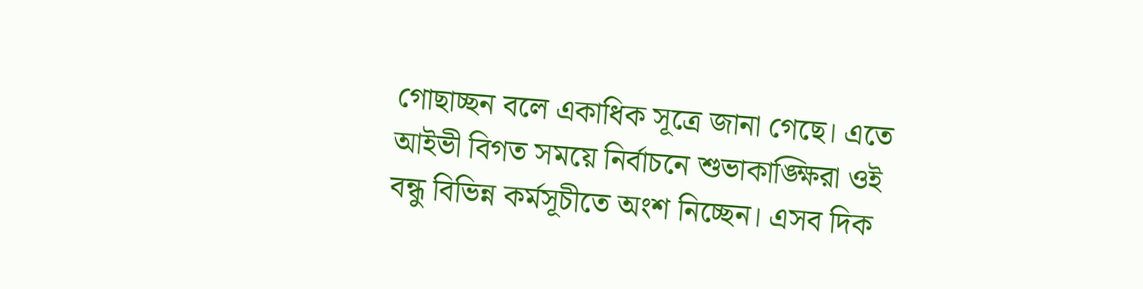গোছাচ্ছন বলে একাধিক সূত্রে জানা গেছে। এতে আইভী বিগত সময়ে নির্বাচনে শুভাকাঙ্ক্ষিরা ওই বন্ধু বিভিন্ন কর্মসূচীতে অংশ নিচ্ছেন। এসব দিক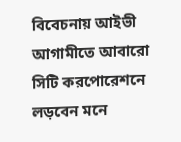বিবেচনায় আইভী আগামীতে আবারো সিটি করপোরেশনে লড়বেন মনে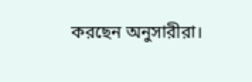করছেন অনুসারীরা।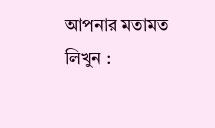আপনার মতামত লিখুন :